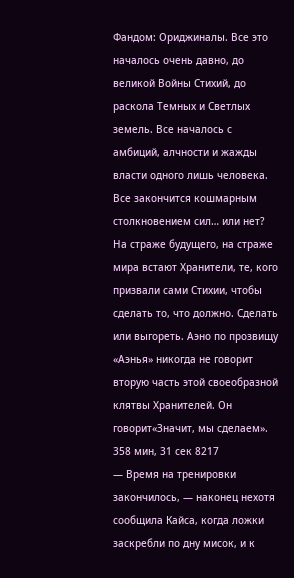Фандом: Ориджиналы. Все это началось очень давно, до великой Войны Стихий, до раскола Темных и Светлых земель. Все началось с амбиций, алчности и жажды власти одного лишь человека. Все закончится кошмарным столкновением сил… или нет? На страже будущего, на страже мира встают Хранители, те, кого призвали сами Стихии, чтобы сделать то, что должно. Сделать или выгореть. Аэно по прозвищу «Аэнья» никогда не говорит вторую часть этой своеобразной клятвы Хранителей. Он говорит«Значит, мы сделаем».
358 мин, 31 сек 8217
— Время на тренировки закончилось, — наконец нехотя сообщила Кайса, когда ложки заскребли по дну мисок, и к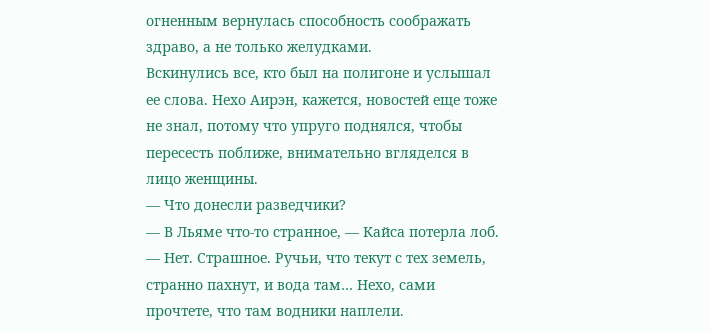огненным вернулась способность соображать здраво, а не только желудками.
Вскинулись все, кто был на полигоне и услышал ее слова. Нехо Аирэн, кажется, новостей еще тоже не знал, потому что упруго поднялся, чтобы пересесть поближе, внимательно вгляделся в лицо женщины.
— Что донесли разведчики?
— В Льяме что-то странное, — Кайса потерла лоб. — Нет. Страшное. Ручьи, что текут с тех земель, странно пахнут, и вода там… Нехо, сами прочтете, что там водники наплели.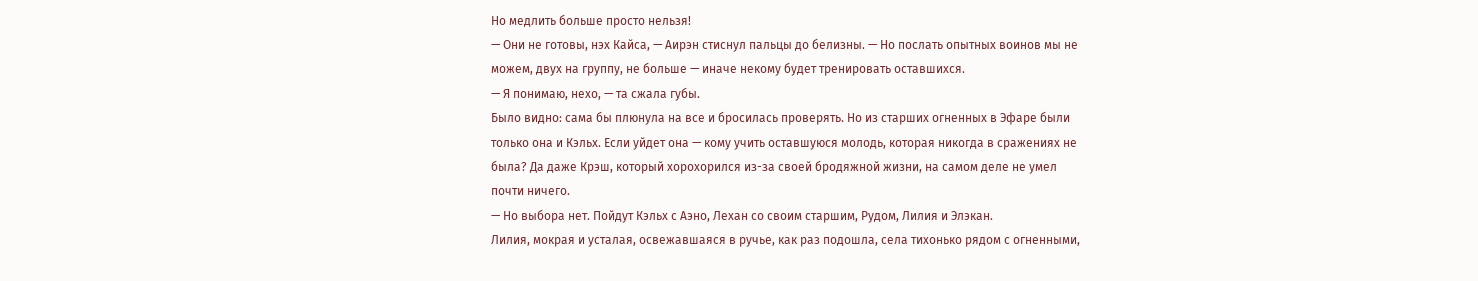Но медлить больше просто нельзя!
— Они не готовы, нэх Кайса, — Аирэн стиснул пальцы до белизны. — Но послать опытных воинов мы не можем, двух на группу, не больше — иначе некому будет тренировать оставшихся.
— Я понимаю, нехо, — та сжала губы.
Было видно: сама бы плюнула на все и бросилась проверять. Но из старших огненных в Эфаре были только она и Кэльх. Если уйдет она — кому учить оставшуюся молодь, которая никогда в сражениях не была? Да даже Крэш, который хорохорился из-за своей бродяжной жизни, на самом деле не умел почти ничего.
— Но выбора нет. Пойдут Кэльх с Аэно, Лехан со своим старшим, Рудом, Лилия и Элэкан.
Лилия, мокрая и усталая, освежавшаяся в ручье, как раз подошла, села тихонько рядом с огненными,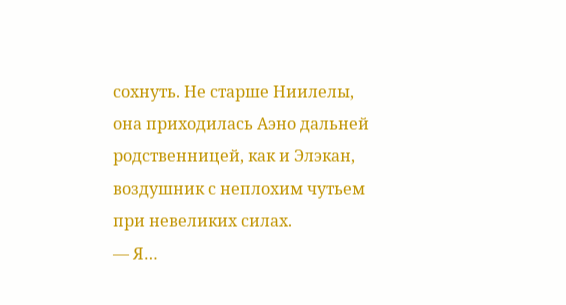сохнуть. Не старше Ниилелы, она приходилась Аэно дальней родственницей, как и Элэкан, воздушник с неплохим чутьем при невеликих силах.
— Я…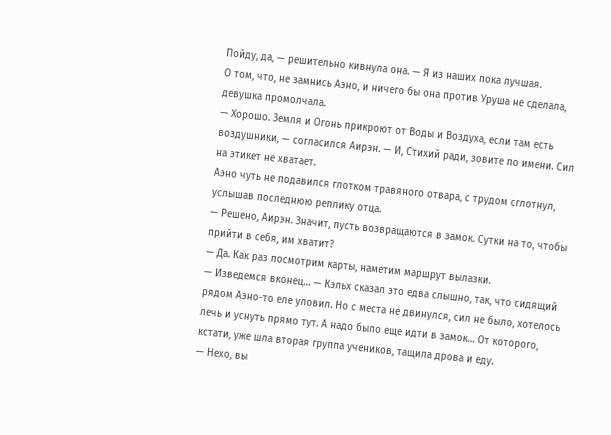Пойду, да, — решительно кивнула она. — Я из наших пока лучшая.
О том, что, не замнись Аэно, и ничего бы она против Уруша не сделала, девушка промолчала.
— Хорошо. Земля и Огонь прикроют от Воды и Воздуха, если там есть воздушники, — согласился Аирэн. — И, Стихий ради, зовите по имени. Сил на этикет не хватает.
Аэно чуть не подавился глотком травяного отвара, с трудом сглотнул, услышав последнюю реплику отца.
— Решено, Аирэн. Значит, пусть возвращаются в замок. Сутки на то, чтобы прийти в себя, им хватит?
— Да. Как раз посмотрим карты, наметим маршрут вылазки.
— Изведемся вконец… — Кэльх сказал это едва слышно, так, что сидящий рядом Аэно-то еле уловил. Но с места не двинулся, сил не было, хотелось лечь и уснуть прямо тут. А надо было еще идти в замок… От которого, кстати, уже шла вторая группа учеников, тащила дрова и еду.
— Нехо, вы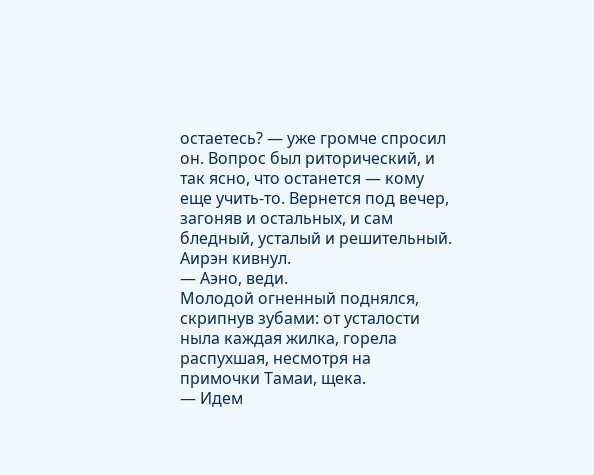остаетесь? — уже громче спросил он. Вопрос был риторический, и так ясно, что останется — кому еще учить-то. Вернется под вечер, загоняв и остальных, и сам бледный, усталый и решительный.
Аирэн кивнул.
— Аэно, веди.
Молодой огненный поднялся, скрипнув зубами: от усталости ныла каждая жилка, горела распухшая, несмотря на примочки Тамаи, щека.
— Идем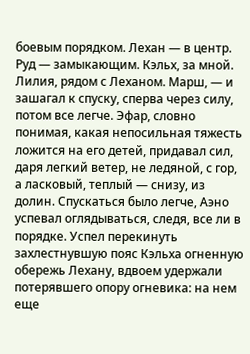боевым порядком. Лехан — в центр. Руд — замыкающим. Кэльх, за мной. Лилия, рядом с Леханом. Марш, — и зашагал к спуску, сперва через силу, потом все легче. Эфар, словно понимая, какая непосильная тяжесть ложится на его детей, придавал сил, даря легкий ветер, не ледяной, с гор, а ласковый, теплый — снизу, из долин. Спускаться было легче, Аэно успевал оглядываться, следя, все ли в порядке. Успел перекинуть захлестнувшую пояс Кэльха огненную обережь Лехану, вдвоем удержали потерявшего опору огневика: на нем еще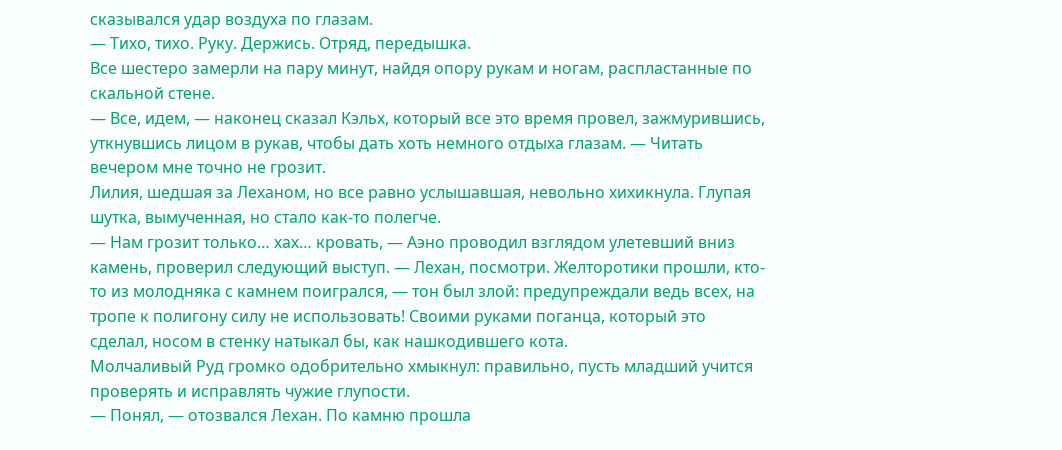сказывался удар воздуха по глазам.
— Тихо, тихо. Руку. Держись. Отряд, передышка.
Все шестеро замерли на пару минут, найдя опору рукам и ногам, распластанные по скальной стене.
— Все, идем, — наконец сказал Кэльх, который все это время провел, зажмурившись, уткнувшись лицом в рукав, чтобы дать хоть немного отдыха глазам. — Читать вечером мне точно не грозит.
Лилия, шедшая за Леханом, но все равно услышавшая, невольно хихикнула. Глупая шутка, вымученная, но стало как-то полегче.
— Нам грозит только… хах… кровать, — Аэно проводил взглядом улетевший вниз камень, проверил следующий выступ. — Лехан, посмотри. Желторотики прошли, кто-то из молодняка с камнем поигрался, — тон был злой: предупреждали ведь всех, на тропе к полигону силу не использовать! Своими руками поганца, который это сделал, носом в стенку натыкал бы, как нашкодившего кота.
Молчаливый Руд громко одобрительно хмыкнул: правильно, пусть младший учится проверять и исправлять чужие глупости.
— Понял, — отозвался Лехан. По камню прошла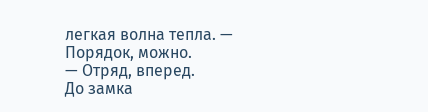легкая волна тепла. — Порядок, можно.
— Отряд, вперед.
До замка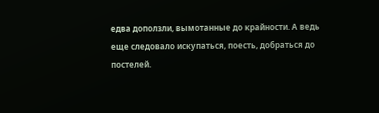едва доползли, вымотанные до крайности. А ведь еще следовало искупаться, поесть, добраться до постелей.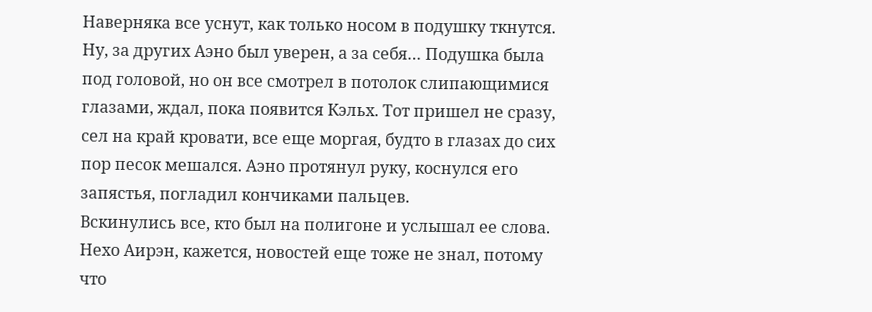Наверняка все уснут, как только носом в подушку ткнутся. Ну, за других Аэно был уверен, а за себя… Подушка была под головой, но он все смотрел в потолок слипающимися глазами, ждал, пока появится Кэльх. Тот пришел не сразу, сел на край кровати, все еще моргая, будто в глазах до сих пор песок мешался. Аэно протянул руку, коснулся его запястья, погладил кончиками пальцев.
Вскинулись все, кто был на полигоне и услышал ее слова. Нехо Аирэн, кажется, новостей еще тоже не знал, потому что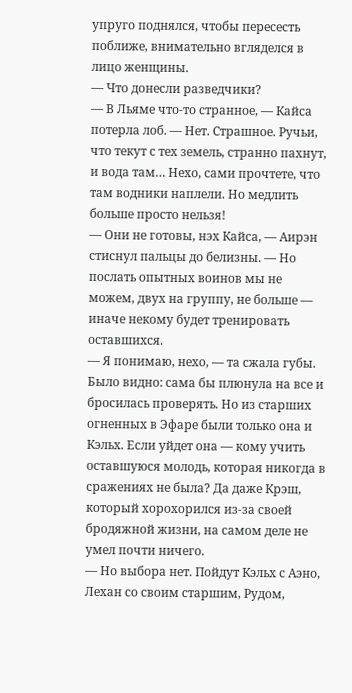упруго поднялся, чтобы пересесть поближе, внимательно вгляделся в лицо женщины.
— Что донесли разведчики?
— В Льяме что-то странное, — Кайса потерла лоб. — Нет. Страшное. Ручьи, что текут с тех земель, странно пахнут, и вода там… Нехо, сами прочтете, что там водники наплели. Но медлить больше просто нельзя!
— Они не готовы, нэх Кайса, — Аирэн стиснул пальцы до белизны. — Но послать опытных воинов мы не можем, двух на группу, не больше — иначе некому будет тренировать оставшихся.
— Я понимаю, нехо, — та сжала губы.
Было видно: сама бы плюнула на все и бросилась проверять. Но из старших огненных в Эфаре были только она и Кэльх. Если уйдет она — кому учить оставшуюся молодь, которая никогда в сражениях не была? Да даже Крэш, который хорохорился из-за своей бродяжной жизни, на самом деле не умел почти ничего.
— Но выбора нет. Пойдут Кэльх с Аэно, Лехан со своим старшим, Рудом,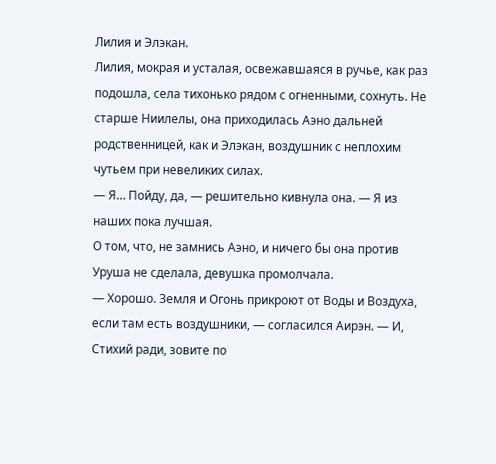Лилия и Элэкан.
Лилия, мокрая и усталая, освежавшаяся в ручье, как раз подошла, села тихонько рядом с огненными, сохнуть. Не старше Ниилелы, она приходилась Аэно дальней родственницей, как и Элэкан, воздушник с неплохим чутьем при невеликих силах.
— Я… Пойду, да, — решительно кивнула она. — Я из наших пока лучшая.
О том, что, не замнись Аэно, и ничего бы она против Уруша не сделала, девушка промолчала.
— Хорошо. Земля и Огонь прикроют от Воды и Воздуха, если там есть воздушники, — согласился Аирэн. — И, Стихий ради, зовите по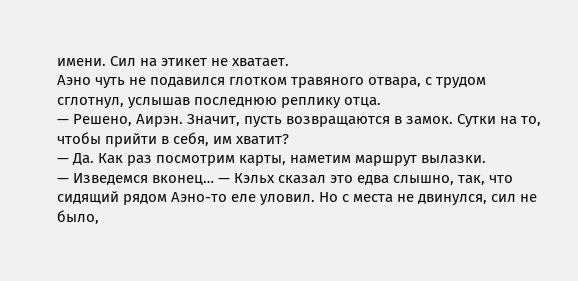имени. Сил на этикет не хватает.
Аэно чуть не подавился глотком травяного отвара, с трудом сглотнул, услышав последнюю реплику отца.
— Решено, Аирэн. Значит, пусть возвращаются в замок. Сутки на то, чтобы прийти в себя, им хватит?
— Да. Как раз посмотрим карты, наметим маршрут вылазки.
— Изведемся вконец… — Кэльх сказал это едва слышно, так, что сидящий рядом Аэно-то еле уловил. Но с места не двинулся, сил не было,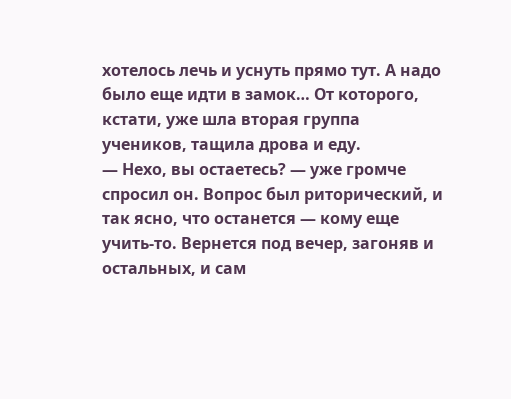хотелось лечь и уснуть прямо тут. А надо было еще идти в замок… От которого, кстати, уже шла вторая группа учеников, тащила дрова и еду.
— Нехо, вы остаетесь? — уже громче спросил он. Вопрос был риторический, и так ясно, что останется — кому еще учить-то. Вернется под вечер, загоняв и остальных, и сам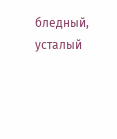бледный, усталый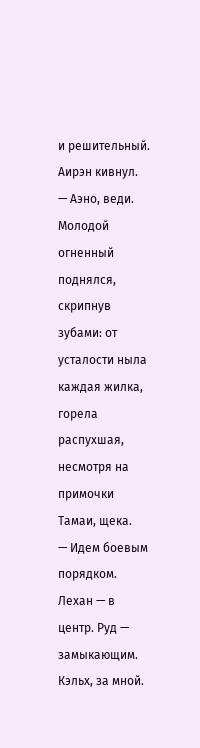и решительный.
Аирэн кивнул.
— Аэно, веди.
Молодой огненный поднялся, скрипнув зубами: от усталости ныла каждая жилка, горела распухшая, несмотря на примочки Тамаи, щека.
— Идем боевым порядком. Лехан — в центр. Руд — замыкающим. Кэльх, за мной.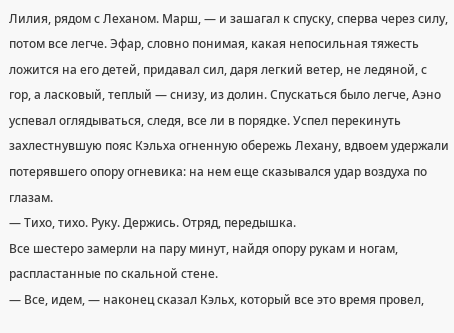Лилия, рядом с Леханом. Марш, — и зашагал к спуску, сперва через силу, потом все легче. Эфар, словно понимая, какая непосильная тяжесть ложится на его детей, придавал сил, даря легкий ветер, не ледяной, с гор, а ласковый, теплый — снизу, из долин. Спускаться было легче, Аэно успевал оглядываться, следя, все ли в порядке. Успел перекинуть захлестнувшую пояс Кэльха огненную обережь Лехану, вдвоем удержали потерявшего опору огневика: на нем еще сказывался удар воздуха по глазам.
— Тихо, тихо. Руку. Держись. Отряд, передышка.
Все шестеро замерли на пару минут, найдя опору рукам и ногам, распластанные по скальной стене.
— Все, идем, — наконец сказал Кэльх, который все это время провел,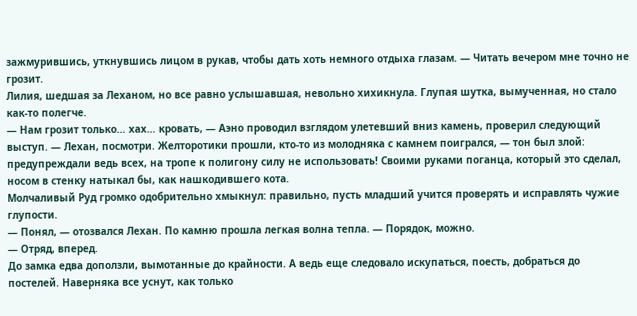зажмурившись, уткнувшись лицом в рукав, чтобы дать хоть немного отдыха глазам. — Читать вечером мне точно не грозит.
Лилия, шедшая за Леханом, но все равно услышавшая, невольно хихикнула. Глупая шутка, вымученная, но стало как-то полегче.
— Нам грозит только… хах… кровать, — Аэно проводил взглядом улетевший вниз камень, проверил следующий выступ. — Лехан, посмотри. Желторотики прошли, кто-то из молодняка с камнем поигрался, — тон был злой: предупреждали ведь всех, на тропе к полигону силу не использовать! Своими руками поганца, который это сделал, носом в стенку натыкал бы, как нашкодившего кота.
Молчаливый Руд громко одобрительно хмыкнул: правильно, пусть младший учится проверять и исправлять чужие глупости.
— Понял, — отозвался Лехан. По камню прошла легкая волна тепла. — Порядок, можно.
— Отряд, вперед.
До замка едва доползли, вымотанные до крайности. А ведь еще следовало искупаться, поесть, добраться до постелей. Наверняка все уснут, как только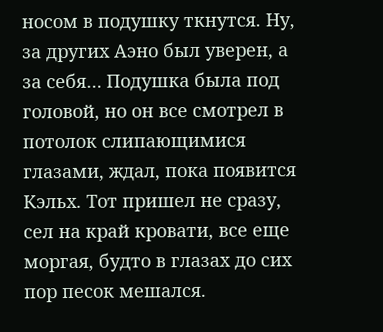носом в подушку ткнутся. Ну, за других Аэно был уверен, а за себя… Подушка была под головой, но он все смотрел в потолок слипающимися глазами, ждал, пока появится Кэльх. Тот пришел не сразу, сел на край кровати, все еще моргая, будто в глазах до сих пор песок мешался.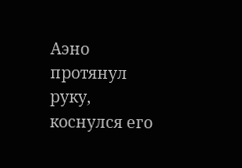Аэно протянул руку, коснулся его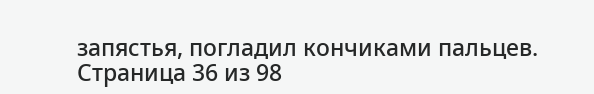запястья, погладил кончиками пальцев.
Страница 36 из 98